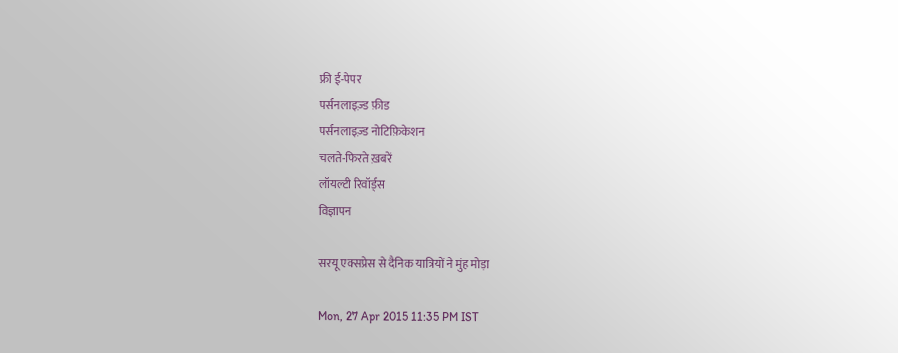फ्री ई-पेपर
पर्सनलाइज़्ड फ़ीड
पर्सनलाइज़्ड नोटिफ़िकेशन
चलते-फिरते ख़बरें
लॉयल्टी रिवॉर्ड्स
विज्ञापन

सरयू एक्सप्रेस से दैनिक यात्रियों ने मुंह मोड़ा

Mon, 27 Apr 2015 11:35 PM IST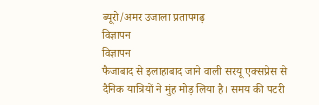ब्यूरो/अमर उजाला प्रतापगढ़
विज्ञापन
विज्ञापन
फैजाबाद से इलाहाबाद जाने वाली सरयू एक्सप्रेस से दैनिक यात्रियों ने मुंह मोड़ लिया है। समय की पटरी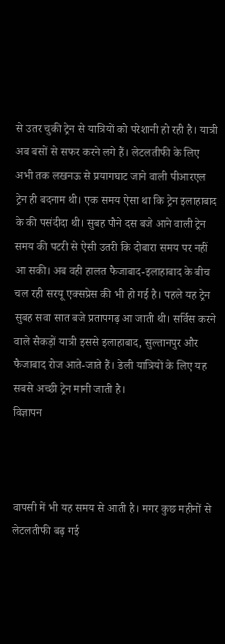से उतर चुकी ट्रेन से यात्रियों को परेशानी हो रही है। यात्री अब बसों से सफर करने लगे हैं। लेटलतीफी के लिए अभी तक लखनऊ से प्रयागघाट जाने वाली पीआरएल ट्रेन ही बदनाम थी। एक समय ऐसा था कि ट्रेन इलाहाबाद के की पसंदीदा थी। सुबह पौने दस बजे आने वाली ट्रेन समय की पटरी से ऐसी उतरी कि दोबारा समय पर नहीं आ सकी। अब वही हालत फैजाबाद-इलाहाबाद के बीच चल रही सरयू एक्सप्रेस की भी हो गई है। पहले यह ट्रेन सुबह सवा सात बजे प्रतापगढ़ आ जाती थी। सर्विस करने वाले सैकड़ों यात्री इससे इलाहाबाद, सुल्तानपुर और फैजाबाद रोज आते-जाते हैं। डेली यात्रियों के लिए यह सबसे अच्छी ट्रेन मानी जाती है।
विज्ञापन



वापसी में भी यह समय से आती है। मगर कुछ महीनों से लेटलतीफी बढ़ गई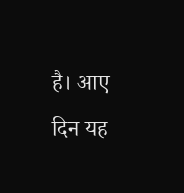है। आए दिन यह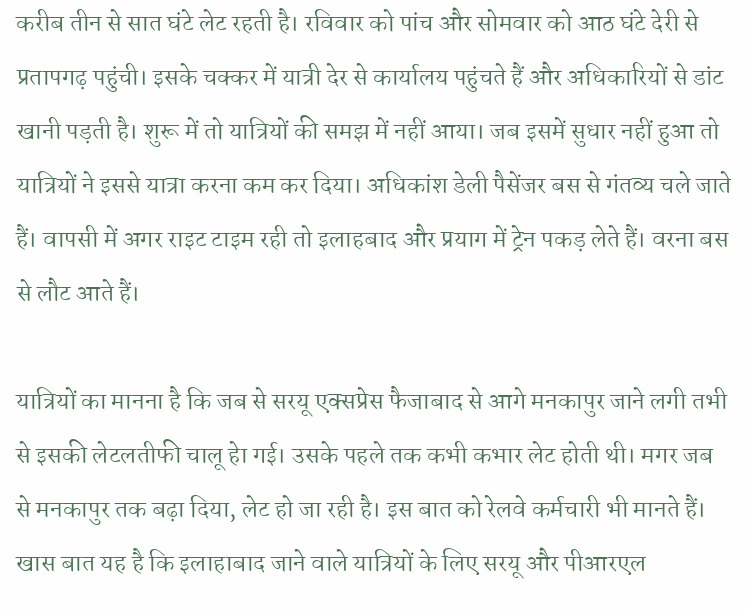करीब तीन से सात घंटे लेट रहती है। रविवार को पांच और सोमवार को आठ घंटे देरी से प्रतापगढ़ पहुंची। इसके चक्कर में यात्री देर से कार्यालय पहुंचते हैं और अधिकारियों से डांट खानी पड़ती है। शुरू में तो यात्रियों की समझ में नहीं आया। जब इसमें सुधार नहीं हुआ तो यात्रियों ने इससे यात्रा करना कम कर दिया। अधिकांश डेली पैसेंजर बस से गंतव्य चले जाते हैं। वापसी में अगर राइट टाइम रही तो इलाहबाद और प्रयाग में ट्रेन पकड़ लेते हैं। वरना बस से लौट आते हैं।

यात्रियों का मानना है कि जब से सरयू एक्सप्रेस फैजाबाद से आगे मनकापुर जाने लगी तभी से इसकी लेटलतीफी चालू हेा गई। उसके पहले तक कभी कभार लेट होती थी। मगर जब से मनकापुर तक बढ़ा दिया, लेट हो जा रही है। इस बात को रेलवे कर्मचारी भी मानते हैं। खास बात यह है कि इलाहाबाद जाने वाले यात्रियों के लिए सरयू और पीआरएल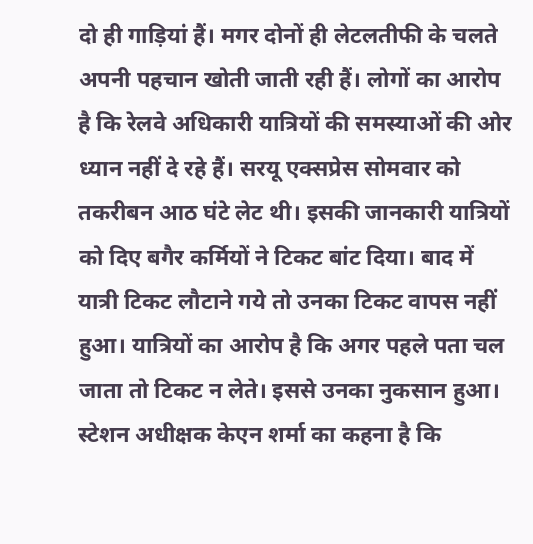दो ही गाड़ियां हैं। मगर दोनों ही लेटलतीफी के चलते अपनी पहचान खोती जाती रही हैं। लोगों का आरोप है कि रेलवे अधिकारी यात्रियों की समस्याओं की ओर ध्यान नहीं दे रहे हैं। सरयू एक्सप्रेस सोमवार को तकरीबन आठ घंटे लेट थी। इसकी जानकारी यात्रियों को दिए बगैर कर्मियों ने टिकट बांट दिया। बाद में यात्री टिकट लौटाने गये तो उनका टिकट वापस नहीं हुआ। यात्रियों का आरोप है कि अगर पहले पता चल जाता तो टिकट न लेते। इससे उनका नुकसान हुआ। स्टेशन अधीक्षक केएन शर्मा का कहना है कि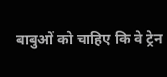बाबुओं को चाहिए कि वे ट्रेन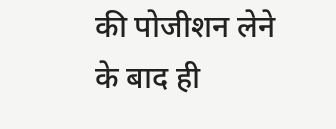की पोजीशन लेने के बाद ही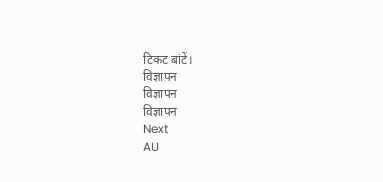टिकट बांटें।
विज्ञापन
विज्ञापन
विज्ञापन
Next
AU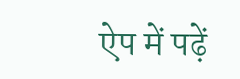ऐप में पढ़ें